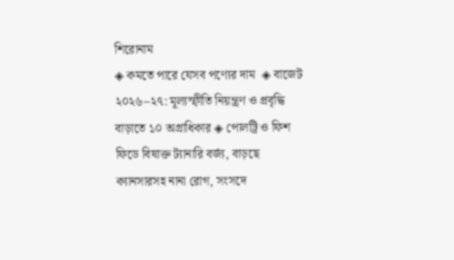শিরোনাম
◈ কমতে পারে যেসব পণ্যের দাম  ◈ বাজেট ২০২৬–২৭: মূল্যস্ফীতি নিয়ন্ত্রণ ও প্রবৃদ্ধি বাড়াতে ১০ অগ্রাধিকার ◈ পোলট্রি ও ফিশ ফিডে বিষাক্ত ট্যানারি বর্জ্য, বাড়ছে ক্যানসারসহ নানা রোগ, সংসদে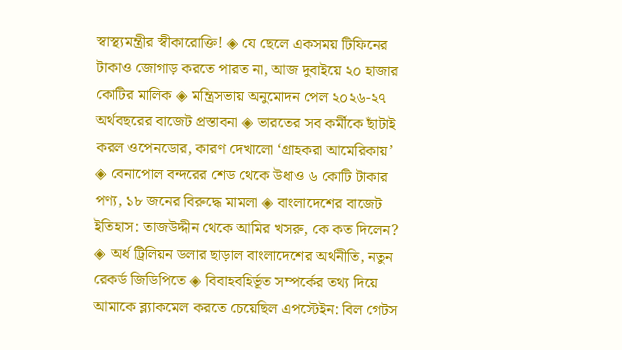স্বাস্থ্যমন্ত্রীর স্বীকারোক্তি! ◈ যে ছেলে একসময় টিফিনের টাকাও জোগাড় করতে পারত না, আজ দুবাইয়ে ২০ হাজার কোটির মালিক ◈ মন্ত্রিসভায় অনুমোদন পেল ২০২৬-২৭ অর্থবছরের বাজেট প্রস্তাবনা ◈ ভারতের সব কর্মীকে ছাঁটাই করল ওপেনডোর, কারণ দেখালো ‘গ্রাহকরা আমেরিকায়’ ◈ বেনাপোল বন্দরের শেড থেকে উধাও ৬ কোটি টাকার পণ্য, ১৮ জনের বিরুদ্ধে মামলা ◈ বাংলাদেশের বাজেট ইতিহাস: তাজউদ্দীন থেকে আমির খসরু, কে কত দিলেন? ◈ অর্ধ ট্রিলিয়ন ডলার ছাড়াল বাংলাদেশের অর্থনীতি, নতুন রেকর্ড জিডিপিতে ◈ বিবাহবহির্ভূত সম্পর্কের তথ্য দিয়ে আমাকে ব্ল্যাকমেল করতে চেয়েছিল এপস্টেইন: বিল গেটস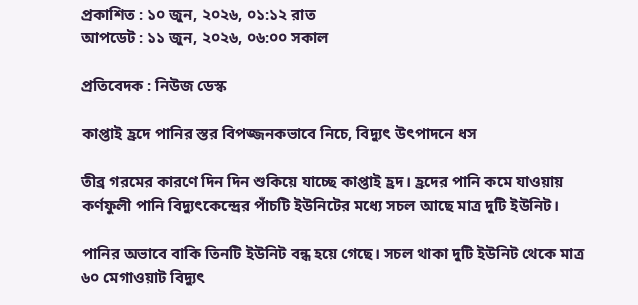প্রকাশিত : ১০ জুন, ২০২৬, ০১:১২ রাত
আপডেট : ১১ জুন, ২০২৬, ০৬:০০ সকাল

প্রতিবেদক : নিউজ ডেস্ক

কাপ্তাই হ্রদে পানির স্তর বিপজ্জনকভাবে নিচে, বিদ্যুৎ উৎপাদনে ধস

তীব্র গরমের কারণে দিন দিন শুকিয়ে যাচ্ছে কাপ্তাই হ্রদ। হ্রদের পানি কমে যাওয়ায় কর্ণফুলী পানি বিদ্যুৎকেন্দ্রের পাঁচটি ইউনিটের মধ্যে সচল আছে মাত্র দুটি ইউনিট।

পানির অভাবে বাকি তিনটি ইউনিট বন্ধ হয়ে গেছে। সচল থাকা দুটি ইউনিট থেকে মাত্র ৬০ মেগাওয়াট বিদ্যুৎ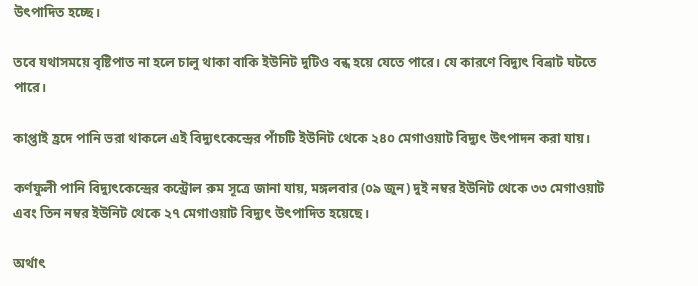উৎপাদিত হচ্ছে।

তবে যথাসময়ে বৃষ্টিপাত না হলে চালু থাকা বাকি ইউনিট দুটিও বন্ধ হয়ে যেতে পারে। যে কারণে বিদ্যুৎ বিভ্রাট ঘটতে পারে।

কাপ্তাই হ্রদে পানি ভরা থাকলে এই বিদ্যুৎকেন্দ্রের পাঁচটি ইউনিট থেকে ২৪০ মেগাওয়াট বিদ্যুৎ উৎপাদন করা যায়।

কর্ণফুলী পানি বিদ্যুৎকেন্দ্রের কন্ট্রোল রুম সূত্রে জানা যায়, মঙ্গলবার (০৯ জুন) দুই নম্বর ইউনিট থেকে ৩৩ মেগাওয়াট এবং তিন নম্বর ইউনিট থেকে ২৭ মেগাওয়াট বিদ্যুৎ উৎপাদিত হয়েছে।

অর্থাৎ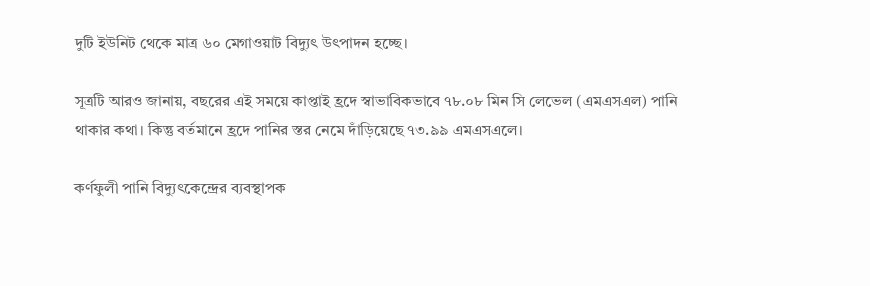দুটি ইউনিট থেকে মাত্র ৬০ মেগাওয়াট বিদ্যুৎ উৎপাদন হচ্ছে।

সূত্রটি আরও জানায়, বছরের এই সময়ে কাপ্তাই হ্রদে স্বাভাবিকভাবে ৭৮.০৮ মিন সি লেভেল (এমএসএল) পানি থাকার কথা। কিন্তু বর্তমানে হ্রদে পানির স্তর নেমে দাঁড়িয়েছে ৭৩.৯৯ এমএসএলে।

কর্ণফুলী পানি বিদ্যুৎকেন্দ্রের ব্যবস্থাপক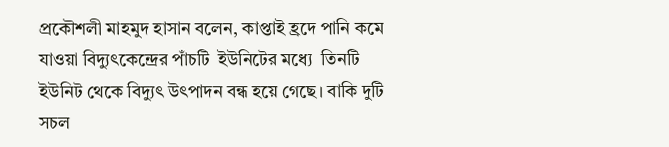প্রকৌশলী মাহমুদ হাসান বলেন, কাপ্তাই হ্রদে পানি কমে যাওয়া বিদ্যুৎকেন্দ্রের পাঁচটি  ইউনিটের মধ্যে  তিনটি ইউনিট থেকে বিদ্যুৎ উৎপাদন বন্ধ হয়ে গেছে। বাকি দুটি সচল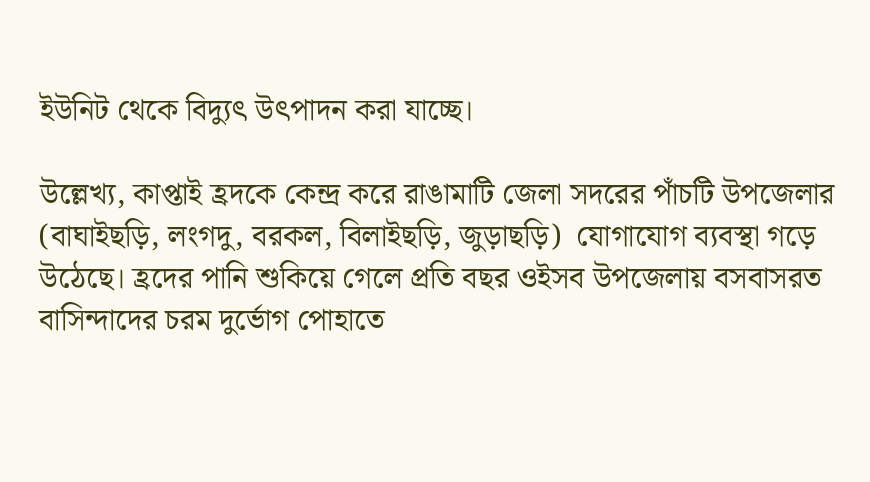ইউনিট থেকে বিদ্যুৎ উৎপাদন করা যাচ্ছে।

উল্লেখ্য, কাপ্তাই হ্রদকে কেন্দ্র করে রাঙামাটি জেলা সদরের পাঁচটি উপজেলার (বাঘাইছড়ি, লংগদু, বরকল, বিলাইছড়ি, জুড়াছড়ি)  যোগাযোগ ব্যবস্থা গড়ে উঠেছে। হ্রদের পানি শুকিয়ে গেলে প্রতি বছর ওইসব উপজেলায় বসবাসরত বাসিন্দাদের চরম দুর্ভোগ পোহাতে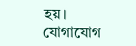হয়। যোগাযোগ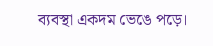ব্যবস্থা একদম ভেঙে পড়ে।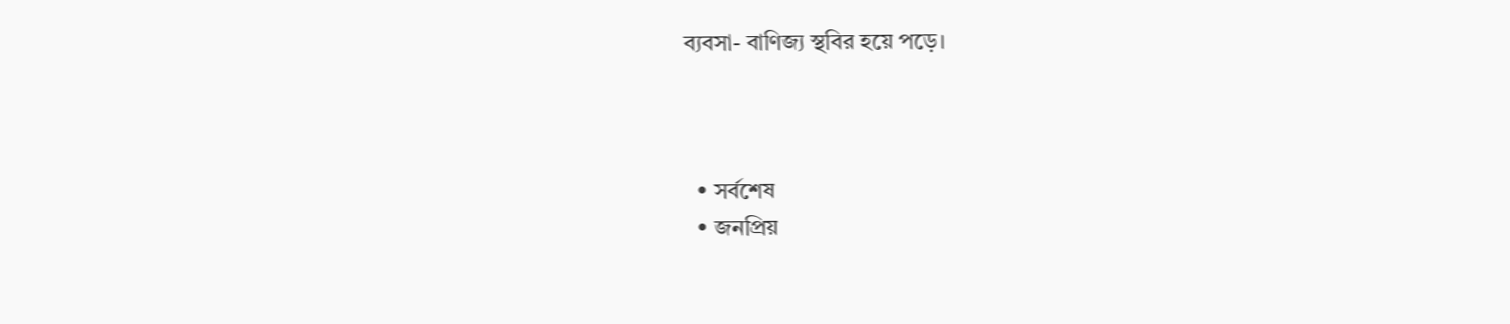ব্যবসা- বাণিজ্য স্থবির হয়ে পড়ে।



  • সর্বশেষ
  • জনপ্রিয়